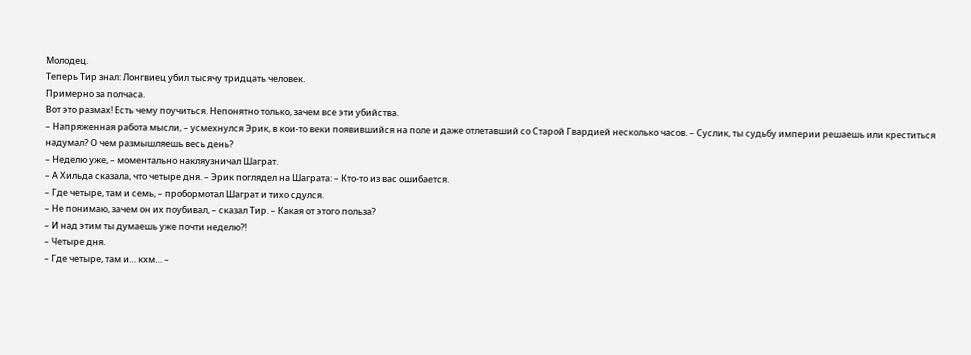Молодец.
Теперь Тир знал: Лонгвиец убил тысячу тридцать человек.
Примерно за полчаса.
Вот это размах! Есть чему поучиться. Непонятно только, зачем все эти убийства.
– Напряженная работа мысли, – усмехнулся Эрик, в кои-то веки появившийся на поле и даже отлетавший со Старой Гвардией несколько часов. – Суслик, ты судьбу империи решаешь или креститься надумал? О чем размышляешь весь день?
– Неделю уже, – моментально накляузничал Шаграт.
– А Хильда сказала, что четыре дня. – Эрик поглядел на Шаграта: – Кто-то из вас ошибается.
– Где четыре, там и семь, – пробормотал Шаграт и тихо сдулся.
– Не понимаю, зачем он их поубивал, – сказал Тир. – Какая от этого польза?
– И над этим ты думаешь уже почти неделю?!
– Четыре дня.
– Где четыре, там и… кхм… –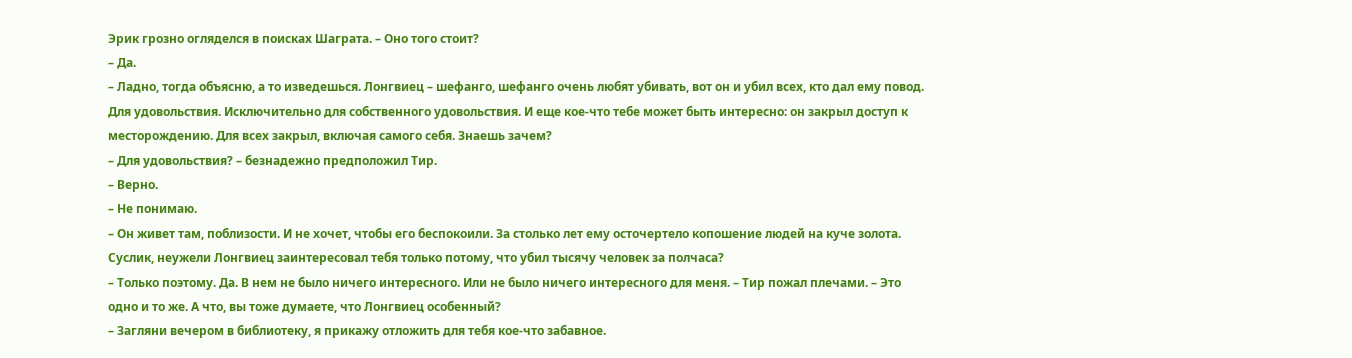Эрик грозно огляделся в поисках Шаграта. – Оно того стоит?
– Да.
– Ладно, тогда объясню, а то изведешься. Лонгвиец – шефанго, шефанго очень любят убивать, вот он и убил всех, кто дал ему повод. Для удовольствия. Исключительно для собственного удовольствия. И еще кое-что тебе может быть интересно: он закрыл доступ к месторождению. Для всех закрыл, включая самого себя. Знаешь зачем?
– Для удовольствия? – безнадежно предположил Тир.
– Верно.
– Не понимаю.
– Он живет там, поблизости. И не хочет, чтобы его беспокоили. За столько лет ему осточертело копошение людей на куче золота. Суслик, неужели Лонгвиец заинтересовал тебя только потому, что убил тысячу человек за полчаса?
– Только поэтому. Да. В нем не было ничего интересного. Или не было ничего интересного для меня. – Тир пожал плечами. – Это одно и то же. А что, вы тоже думаете, что Лонгвиец особенный?
– Загляни вечером в библиотеку, я прикажу отложить для тебя кое-что забавное.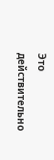Это действительно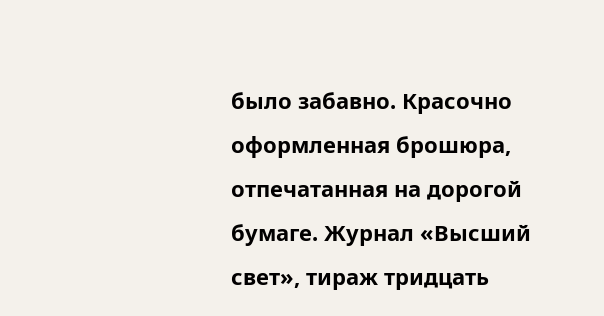было забавно. Красочно оформленная брошюра, отпечатанная на дорогой бумаге. Журнал «Высший свет», тираж тридцать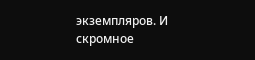экземпляров. И скромное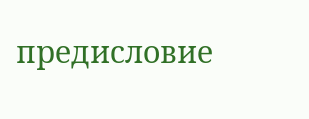предисловие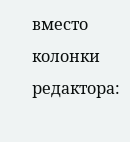вместо колонки редактора: